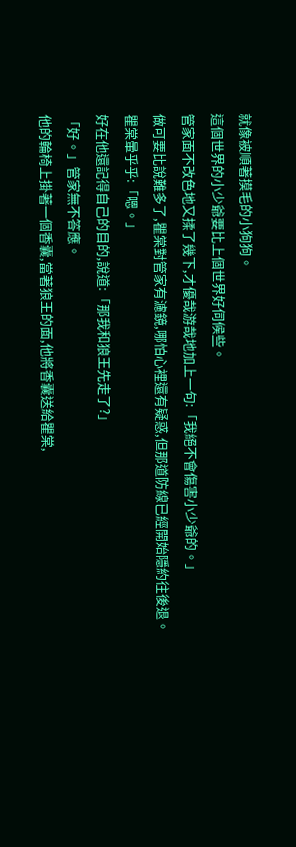就像被順著摸毛的小狗狗。
這個世界的小少爺要比上個世界好伺候些。
管家面不改色地又揉了幾下,才優哉游哉地加上一句:「我絕不會傷害小少爺的。」
做可要比說難多了,瞿棠對管家有濾鏡,哪怕心裡還有疑惑,但那道防線已經開始隱約往後退。
瞿棠暈乎乎:「嗯。」
好在他還記得自己的目的,說道:「那我和狼王先走了?」
「好。」管家無不答應。
他的輪椅上掛著一個香囊,當著狼王的面,他將香囊送給瞿棠,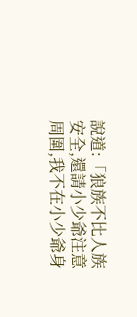說道:「狼族不比人族安全,還請小少爺注意周圍,我不在小少爺身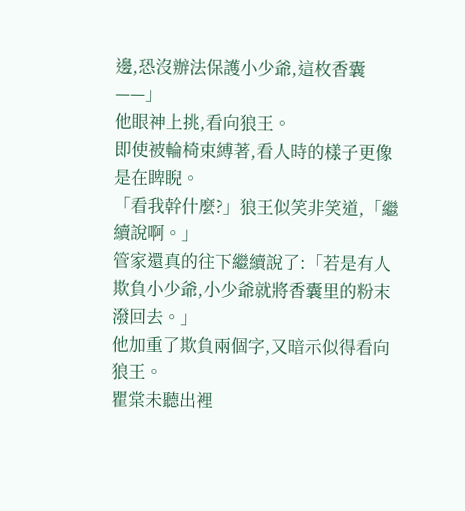邊,恐沒辦法保護小少爺,這枚香囊——」
他眼神上挑,看向狼王。
即使被輪椅束縛著,看人時的樣子更像是在睥睨。
「看我幹什麼?」狼王似笑非笑道,「繼續說啊。」
管家還真的往下繼續說了:「若是有人欺負小少爺,小少爺就將香囊里的粉末潑回去。」
他加重了欺負兩個字,又暗示似得看向狼王。
瞿棠未聽出裡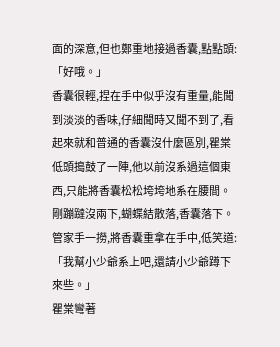面的深意,但也鄭重地接過香囊,點點頭:「好哦。」
香囊很輕,捏在手中似乎沒有重量,能聞到淡淡的香味,仔細聞時又聞不到了,看起來就和普通的香囊沒什麼區別,瞿棠低頭搗鼓了一陣,他以前沒系過這個東西,只能將香囊松松垮垮地系在腰間。
剛蹦躂沒兩下,蝴蝶結散落,香囊落下。
管家手一撈,將香囊重拿在手中,低笑道:「我幫小少爺系上吧,還請小少爺蹲下來些。」
瞿棠彎著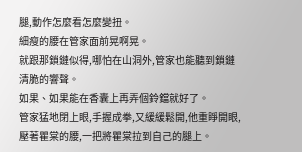腿,動作怎麼看怎麼變扭。
細瘦的腰在管家面前晃啊晃。
就跟那鎖鏈似得,哪怕在山洞外,管家也能聽到鎖鏈清脆的響聲。
如果、如果能在香囊上再弄個鈴鐺就好了。
管家猛地閉上眼,手握成拳,又緩緩鬆開,他重睜開眼,壓著瞿棠的腰,一把將瞿棠拉到自己的腿上。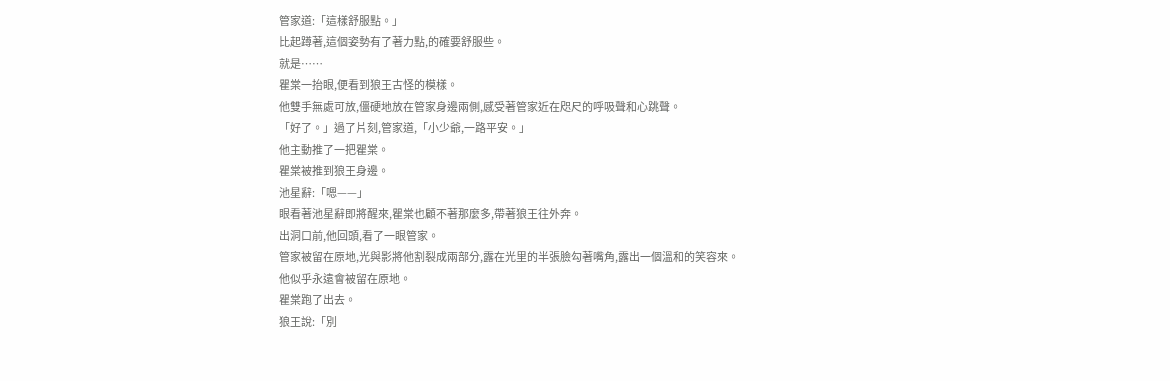管家道:「這樣舒服點。」
比起蹲著,這個姿勢有了著力點,的確要舒服些。
就是……
瞿棠一抬眼,便看到狼王古怪的模樣。
他雙手無處可放,僵硬地放在管家身邊兩側,感受著管家近在咫尺的呼吸聲和心跳聲。
「好了。」過了片刻,管家道,「小少爺,一路平安。」
他主動推了一把瞿棠。
瞿棠被推到狼王身邊。
池星辭:「嗯——」
眼看著池星辭即將醒來,瞿棠也顧不著那麼多,帶著狼王往外奔。
出洞口前,他回頭,看了一眼管家。
管家被留在原地,光與影將他割裂成兩部分,露在光里的半張臉勾著嘴角,露出一個溫和的笑容來。
他似乎永遠會被留在原地。
瞿棠跑了出去。
狼王說:「別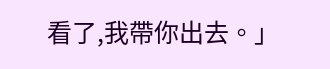看了,我帶你出去。」